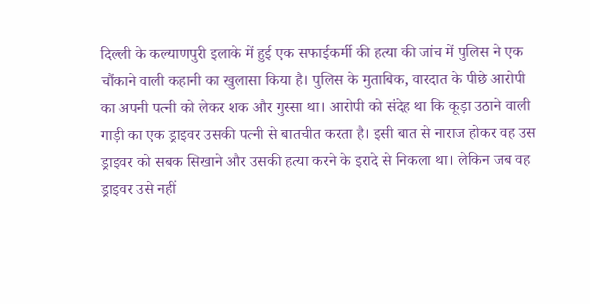दिल्ली के कल्याणपुरी इलाके में हुई एक सफाईकर्मी की हत्या की जांच में पुलिस ने एक चौंकाने वाली कहानी का खुलासा किया है। पुलिस के मुताबिक, वारदात के पीछे आरोपी का अपनी पत्नी को लेकर शक और गुस्सा था। आरोपी को संदेह था कि कूड़ा उठाने वाली गाड़ी का एक ड्राइवर उसकी पत्नी से बातचीत करता है। इसी बात से नाराज होकर वह उस ड्राइवर को सबक सिखाने और उसकी हत्या करने के इरादे से निकला था। लेकिन जब वह ड्राइवर उसे नहीं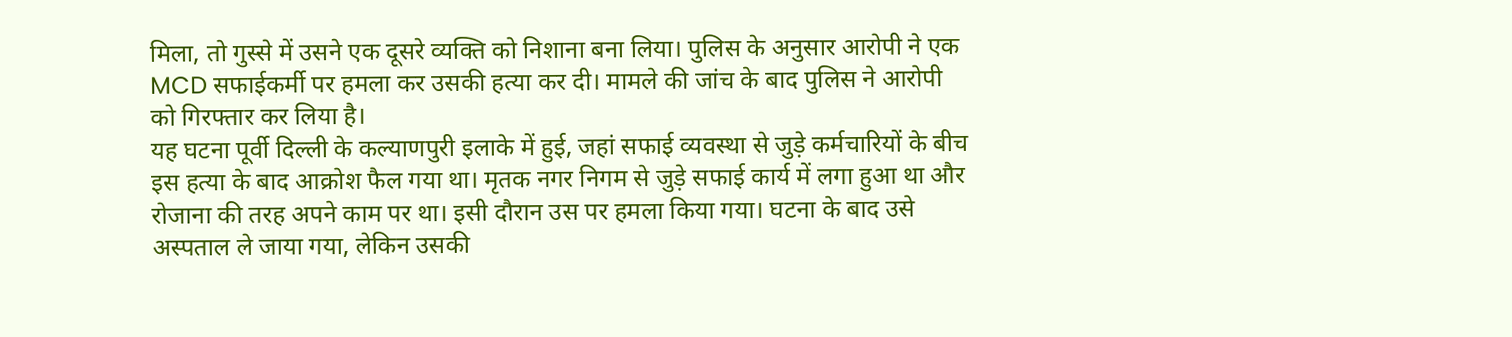मिला, तो गुस्से में उसने एक दूसरे व्यक्ति को निशाना बना लिया। पुलिस के अनुसार आरोपी ने एक MCD सफाईकर्मी पर हमला कर उसकी हत्या कर दी। मामले की जांच के बाद पुलिस ने आरोपी को गिरफ्तार कर लिया है।
यह घटना पूर्वी दिल्ली के कल्याणपुरी इलाके में हुई, जहां सफाई व्यवस्था से जुड़े कर्मचारियों के बीच इस हत्या के बाद आक्रोश फैल गया था। मृतक नगर निगम से जुड़े सफाई कार्य में लगा हुआ था और रोजाना की तरह अपने काम पर था। इसी दौरान उस पर हमला किया गया। घटना के बाद उसे अस्पताल ले जाया गया, लेकिन उसकी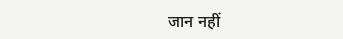जान नहीं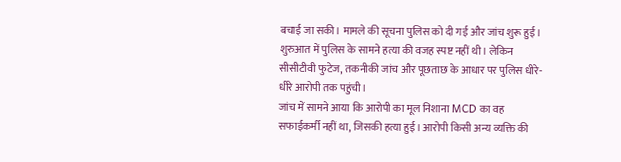बचाई जा सकी। मामले की सूचना पुलिस को दी गई और जांच शुरू हुई। शुरुआत में पुलिस के सामने हत्या की वजह स्पष्ट नहीं थी। लेकिन सीसीटीवी फुटेज, तकनीकी जांच और पूछताछ के आधार पर पुलिस धीरे-धीरे आरोपी तक पहुंची।
जांच में सामने आया कि आरोपी का मूल निशाना MCD का वह सफाईकर्मी नहीं था, जिसकी हत्या हुई। आरोपी किसी अन्य व्यक्ति की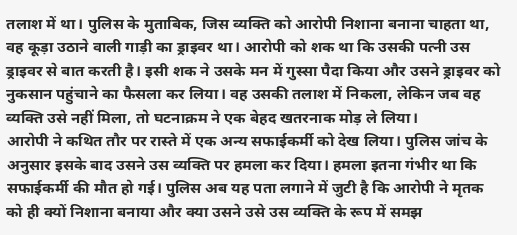तलाश में था। पुलिस के मुताबिक, जिस व्यक्ति को आरोपी निशाना बनाना चाहता था, वह कूड़ा उठाने वाली गाड़ी का ड्राइवर था। आरोपी को शक था कि उसकी पत्नी उस ड्राइवर से बात करती है। इसी शक ने उसके मन में गुस्सा पैदा किया और उसने ड्राइवर को नुकसान पहुंचाने का फैसला कर लिया। वह उसकी तलाश में निकला, लेकिन जब वह व्यक्ति उसे नहीं मिला, तो घटनाक्रम ने एक बेहद खतरनाक मोड़ ले लिया।
आरोपी ने कथित तौर पर रास्ते में एक अन्य सफाईकर्मी को देख लिया। पुलिस जांच के अनुसार इसके बाद उसने उस व्यक्ति पर हमला कर दिया। हमला इतना गंभीर था कि सफाईकर्मी की मौत हो गई। पुलिस अब यह पता लगाने में जुटी है कि आरोपी ने मृतक को ही क्यों निशाना बनाया और क्या उसने उसे उस व्यक्ति के रूप में समझ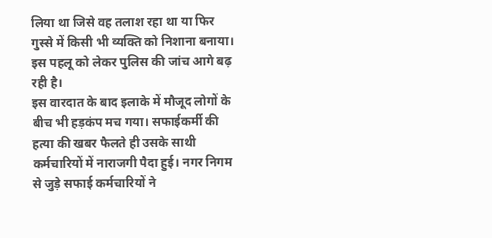लिया था जिसे वह तलाश रहा था या फिर गुस्से में किसी भी व्यक्ति को निशाना बनाया। इस पहलू को लेकर पुलिस की जांच आगे बढ़ रही है।
इस वारदात के बाद इलाके में मौजूद लोगों के बीच भी हड़कंप मच गया। सफाईकर्मी की हत्या की खबर फैलते ही उसके साथी कर्मचारियों में नाराजगी पैदा हुई। नगर निगम से जुड़े सफाई कर्मचारियों ने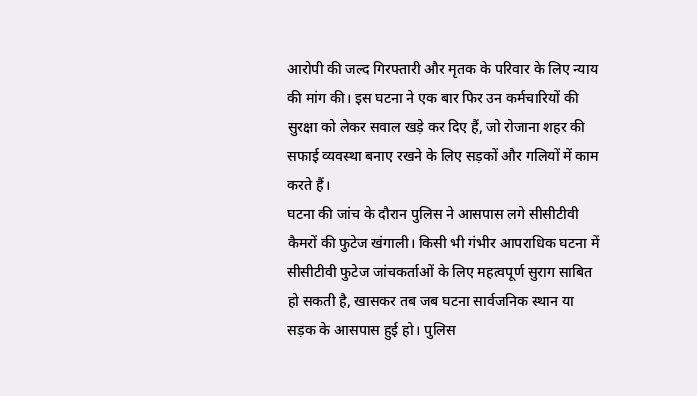आरोपी की जल्द गिरफ्तारी और मृतक के परिवार के लिए न्याय की मांग की। इस घटना ने एक बार फिर उन कर्मचारियों की सुरक्षा को लेकर सवाल खड़े कर दिए हैं, जो रोजाना शहर की सफाई व्यवस्था बनाए रखने के लिए सड़कों और गलियों में काम करते हैं।
घटना की जांच के दौरान पुलिस ने आसपास लगे सीसीटीवी कैमरों की फुटेज खंगाली। किसी भी गंभीर आपराधिक घटना में सीसीटीवी फुटेज जांचकर्ताओं के लिए महत्वपूर्ण सुराग साबित हो सकती है, खासकर तब जब घटना सार्वजनिक स्थान या सड़क के आसपास हुई हो। पुलिस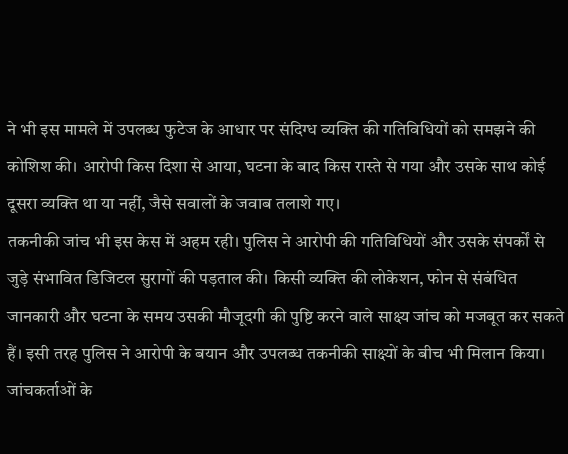ने भी इस मामले में उपलब्ध फुटेज के आधार पर संदिग्ध व्यक्ति की गतिविधियों को समझने की कोशिश की। आरोपी किस दिशा से आया, घटना के बाद किस रास्ते से गया और उसके साथ कोई दूसरा व्यक्ति था या नहीं, जैसे सवालों के जवाब तलाशे गए।
तकनीकी जांच भी इस केस में अहम रही। पुलिस ने आरोपी की गतिविधियों और उसके संपर्कों से जुड़े संभावित डिजिटल सुरागों की पड़ताल की। किसी व्यक्ति की लोकेशन, फोन से संबंधित जानकारी और घटना के समय उसकी मौजूदगी की पुष्टि करने वाले साक्ष्य जांच को मजबूत कर सकते हैं। इसी तरह पुलिस ने आरोपी के बयान और उपलब्ध तकनीकी साक्ष्यों के बीच भी मिलान किया। जांचकर्ताओं के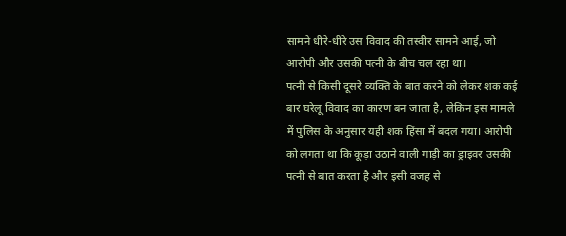सामने धीरे-धीरे उस विवाद की तस्वीर सामने आई, जो आरोपी और उसकी पत्नी के बीच चल रहा था।
पत्नी से किसी दूसरे व्यक्ति के बात करने को लेकर शक कई बार घरेलू विवाद का कारण बन जाता है, लेकिन इस मामले में पुलिस के अनुसार यही शक हिंसा में बदल गया। आरोपी को लगता था कि कूड़ा उठाने वाली गाड़ी का ड्राइवर उसकी पत्नी से बात करता है और इसी वजह से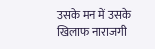उसके मन में उसके खिलाफ नाराजगी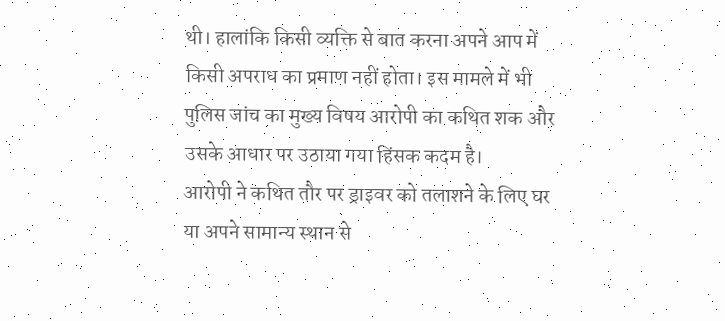थी। हालांकि किसी व्यक्ति से बात करना अपने आप में किसी अपराध का प्रमाण नहीं होता। इस मामले में भी पुलिस जांच का मुख्य विषय आरोपी का कथित शक और उसके आधार पर उठाया गया हिंसक कदम है।
आरोपी ने कथित तौर पर ड्राइवर को तलाशने के लिए घर या अपने सामान्य स्थान से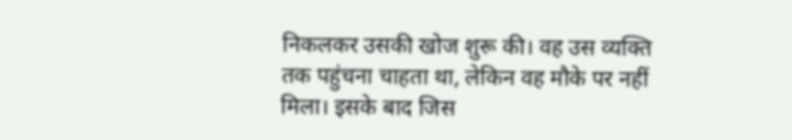निकलकर उसकी खोज शुरू की। वह उस व्यक्ति तक पहुंचना चाहता था, लेकिन वह मौके पर नहीं मिला। इसके बाद जिस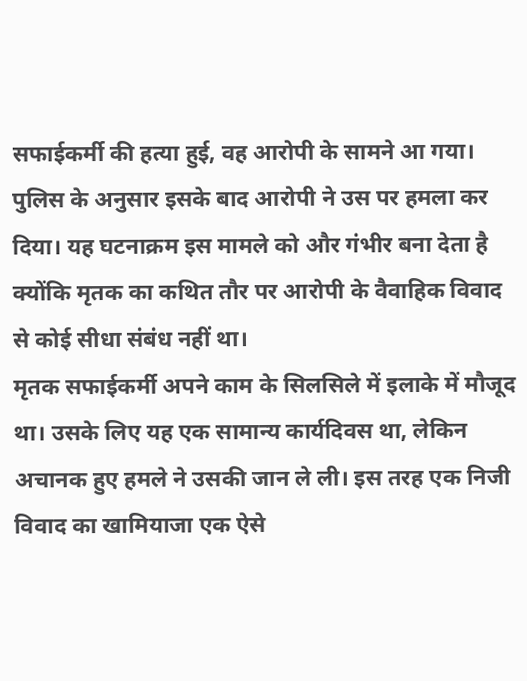सफाईकर्मी की हत्या हुई, वह आरोपी के सामने आ गया। पुलिस के अनुसार इसके बाद आरोपी ने उस पर हमला कर दिया। यह घटनाक्रम इस मामले को और गंभीर बना देता है क्योंकि मृतक का कथित तौर पर आरोपी के वैवाहिक विवाद से कोई सीधा संबंध नहीं था।
मृतक सफाईकर्मी अपने काम के सिलसिले में इलाके में मौजूद था। उसके लिए यह एक सामान्य कार्यदिवस था, लेकिन अचानक हुए हमले ने उसकी जान ले ली। इस तरह एक निजी विवाद का खामियाजा एक ऐसे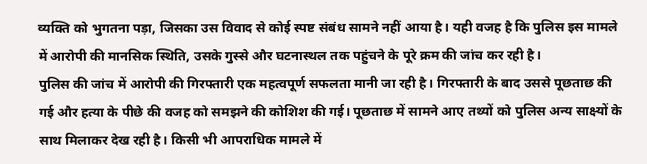व्यक्ति को भुगतना पड़ा, जिसका उस विवाद से कोई स्पष्ट संबंध सामने नहीं आया है। यही वजह है कि पुलिस इस मामले में आरोपी की मानसिक स्थिति, उसके गुस्से और घटनास्थल तक पहुंचने के पूरे क्रम की जांच कर रही है।
पुलिस की जांच में आरोपी की गिरफ्तारी एक महत्वपूर्ण सफलता मानी जा रही है। गिरफ्तारी के बाद उससे पूछताछ की गई और हत्या के पीछे की वजह को समझने की कोशिश की गई। पूछताछ में सामने आए तथ्यों को पुलिस अन्य साक्ष्यों के साथ मिलाकर देख रही है। किसी भी आपराधिक मामले में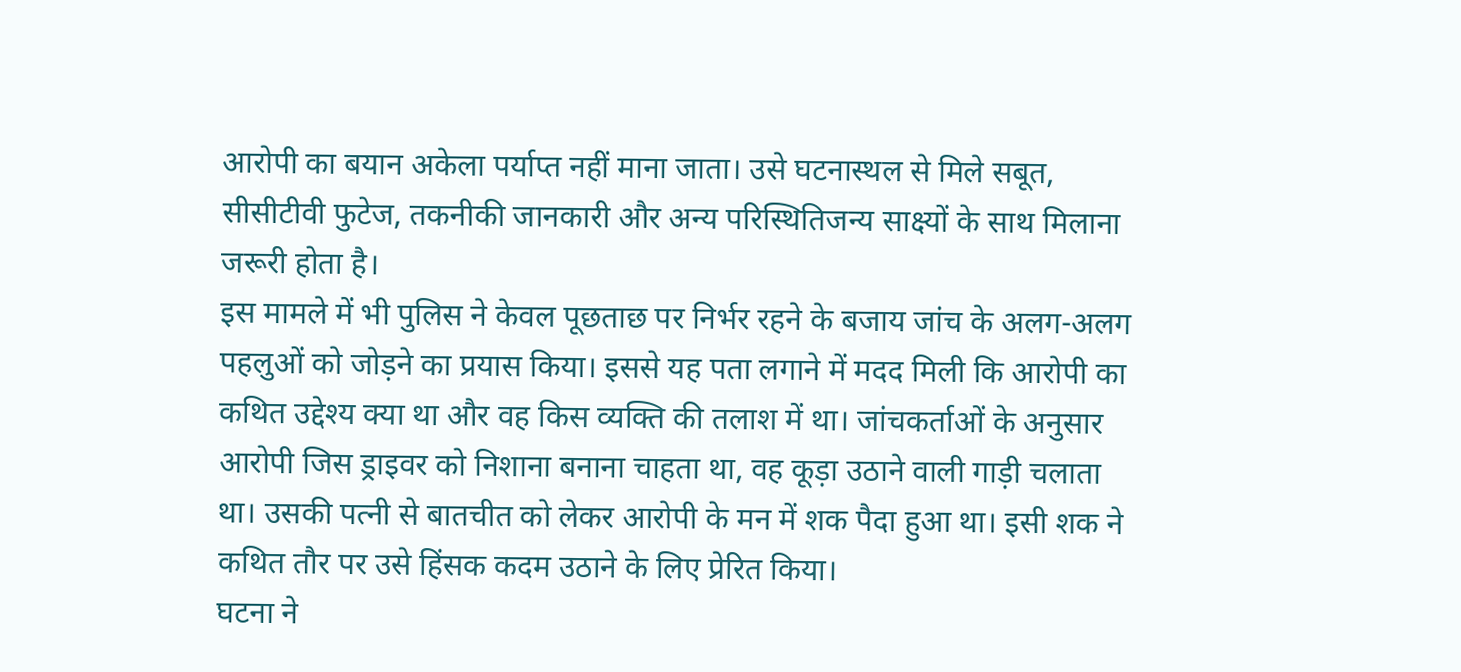आरोपी का बयान अकेला पर्याप्त नहीं माना जाता। उसे घटनास्थल से मिले सबूत, सीसीटीवी फुटेज, तकनीकी जानकारी और अन्य परिस्थितिजन्य साक्ष्यों के साथ मिलाना जरूरी होता है।
इस मामले में भी पुलिस ने केवल पूछताछ पर निर्भर रहने के बजाय जांच के अलग-अलग पहलुओं को जोड़ने का प्रयास किया। इससे यह पता लगाने में मदद मिली कि आरोपी का कथित उद्देश्य क्या था और वह किस व्यक्ति की तलाश में था। जांचकर्ताओं के अनुसार आरोपी जिस ड्राइवर को निशाना बनाना चाहता था, वह कूड़ा उठाने वाली गाड़ी चलाता था। उसकी पत्नी से बातचीत को लेकर आरोपी के मन में शक पैदा हुआ था। इसी शक ने कथित तौर पर उसे हिंसक कदम उठाने के लिए प्रेरित किया।
घटना ने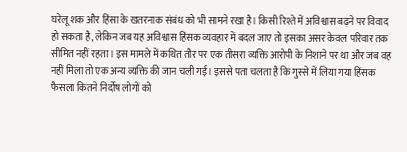घरेलू शक और हिंसा के खतरनाक संबंध को भी सामने रखा है। किसी रिश्ते में अविश्वास बढ़ने पर विवाद हो सकता है, लेकिन जब यह अविश्वास हिंसक व्यवहार में बदल जाए तो इसका असर केवल परिवार तक सीमित नहीं रहता। इस मामले में कथित तौर पर एक तीसरा व्यक्ति आरोपी के निशाने पर था और जब वह नहीं मिला तो एक अन्य व्यक्ति की जान चली गई। इससे पता चलता है कि गुस्से में लिया गया हिंसक फैसला कितने निर्दोष लोगों को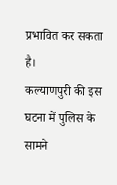प्रभावित कर सकता है।
कल्याणपुरी की इस घटना में पुलिस के सामने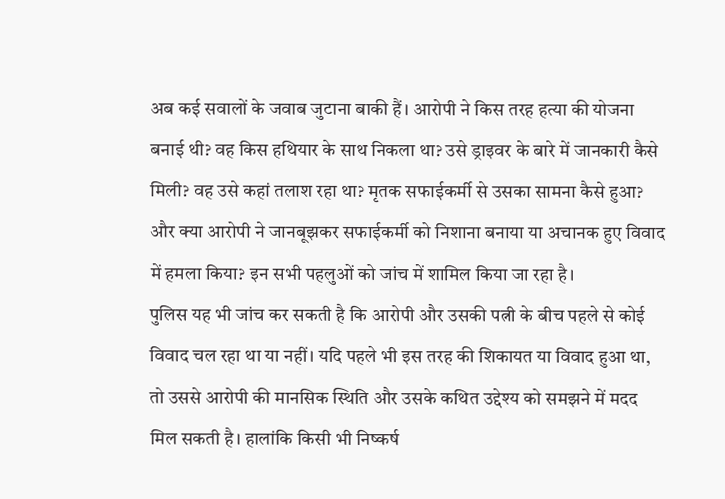अब कई सवालों के जवाब जुटाना बाकी हैं। आरोपी ने किस तरह हत्या की योजना बनाई थी? वह किस हथियार के साथ निकला था? उसे ड्राइवर के बारे में जानकारी कैसे मिली? वह उसे कहां तलाश रहा था? मृतक सफाईकर्मी से उसका सामना कैसे हुआ? और क्या आरोपी ने जानबूझकर सफाईकर्मी को निशाना बनाया या अचानक हुए विवाद में हमला किया? इन सभी पहलुओं को जांच में शामिल किया जा रहा है।
पुलिस यह भी जांच कर सकती है कि आरोपी और उसकी पत्नी के बीच पहले से कोई विवाद चल रहा था या नहीं। यदि पहले भी इस तरह की शिकायत या विवाद हुआ था, तो उससे आरोपी की मानसिक स्थिति और उसके कथित उद्देश्य को समझने में मदद मिल सकती है। हालांकि किसी भी निष्कर्ष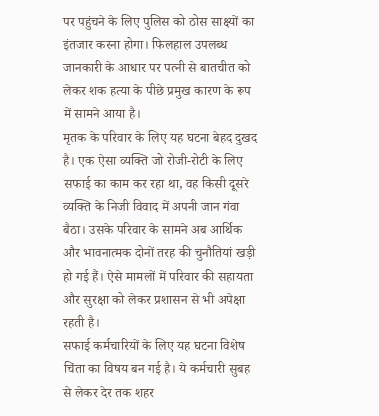पर पहुंचने के लिए पुलिस को ठोस साक्ष्यों का इंतजार करना होगा। फिलहाल उपलब्ध जानकारी के आधार पर पत्नी से बातचीत को लेकर शक हत्या के पीछे प्रमुख कारण के रूप में सामने आया है।
मृतक के परिवार के लिए यह घटना बेहद दुखद है। एक ऐसा व्यक्ति जो रोजी-रोटी के लिए सफाई का काम कर रहा था, वह किसी दूसरे व्यक्ति के निजी विवाद में अपनी जान गंवा बैठा। उसके परिवार के सामने अब आर्थिक और भावनात्मक दोनों तरह की चुनौतियां खड़ी हो गई हैं। ऐसे मामलों में परिवार की सहायता और सुरक्षा को लेकर प्रशासन से भी अपेक्षा रहती है।
सफाई कर्मचारियों के लिए यह घटना विशेष चिंता का विषय बन गई है। ये कर्मचारी सुबह से लेकर देर तक शहर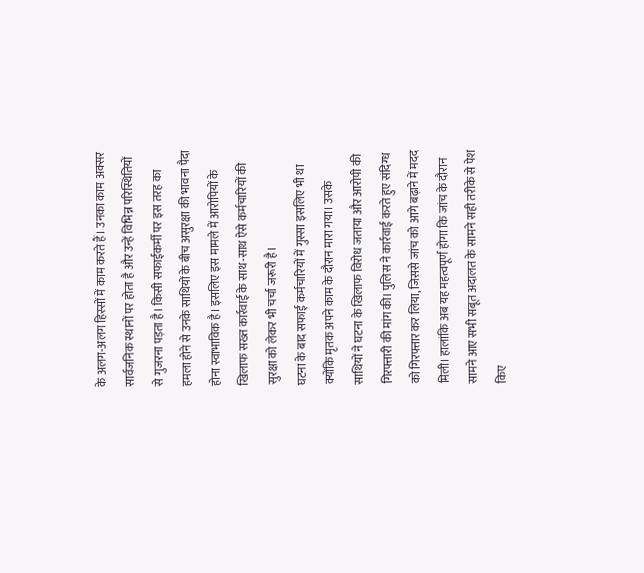के अलग-अलग हिस्सों में काम करते हैं। उनका काम अक्सर सार्वजनिक स्थानों पर होता है और उन्हें विभिन्न परिस्थितियों से गुजरना पड़ता है। किसी सफाईकर्मी पर इस तरह का हमला होने से उनके साथियों के बीच असुरक्षा की भावना पैदा होना स्वाभाविक है। इसलिए इस मामले में आरोपियों के खिलाफ सख्त कार्रवाई के साथ-साथ ऐसे कर्मचारियों की सुरक्षा को लेकर भी चर्चा जरूरी है।
घटना के बाद सफाई कर्मचारियों में गुस्सा इसलिए भी था क्योंकि मृतक अपने काम के दौरान मारा गया। उसके साथियों ने घटना के खिलाफ विरोध जताया और आरोपी की गिरफ्तारी की मांग की। पुलिस ने कार्रवाई करते हुए संदिग्ध को गिरफ्तार कर लिया, जिससे जांच को आगे बढ़ाने में मदद मिली। हालांकि अब यह महत्वपूर्ण होगा कि जांच के दौरान सामने आए सभी सबूत अदालत के सामने सही तरीके से पेश किए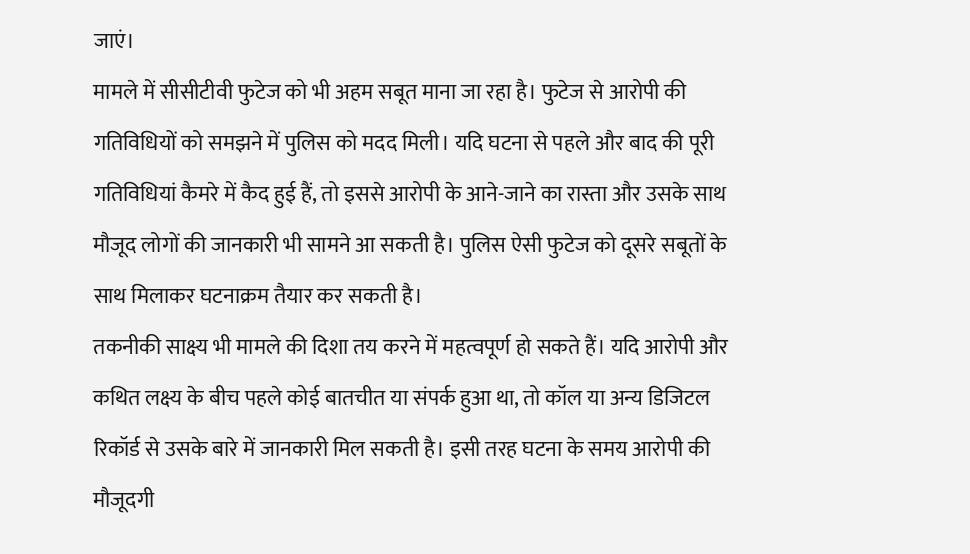जाएं।
मामले में सीसीटीवी फुटेज को भी अहम सबूत माना जा रहा है। फुटेज से आरोपी की गतिविधियों को समझने में पुलिस को मदद मिली। यदि घटना से पहले और बाद की पूरी गतिविधियां कैमरे में कैद हुई हैं, तो इससे आरोपी के आने-जाने का रास्ता और उसके साथ मौजूद लोगों की जानकारी भी सामने आ सकती है। पुलिस ऐसी फुटेज को दूसरे सबूतों के साथ मिलाकर घटनाक्रम तैयार कर सकती है।
तकनीकी साक्ष्य भी मामले की दिशा तय करने में महत्वपूर्ण हो सकते हैं। यदि आरोपी और कथित लक्ष्य के बीच पहले कोई बातचीत या संपर्क हुआ था, तो कॉल या अन्य डिजिटल रिकॉर्ड से उसके बारे में जानकारी मिल सकती है। इसी तरह घटना के समय आरोपी की मौजूदगी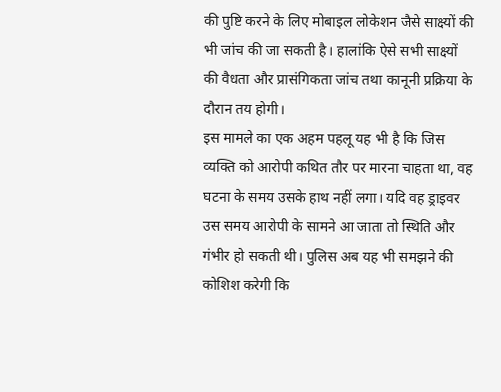की पुष्टि करने के लिए मोबाइल लोकेशन जैसे साक्ष्यों की भी जांच की जा सकती है। हालांकि ऐसे सभी साक्ष्यों की वैधता और प्रासंगिकता जांच तथा कानूनी प्रक्रिया के दौरान तय होगी।
इस मामले का एक अहम पहलू यह भी है कि जिस व्यक्ति को आरोपी कथित तौर पर मारना चाहता था, वह घटना के समय उसके हाथ नहीं लगा। यदि वह ड्राइवर उस समय आरोपी के सामने आ जाता तो स्थिति और गंभीर हो सकती थी। पुलिस अब यह भी समझने की कोशिश करेगी कि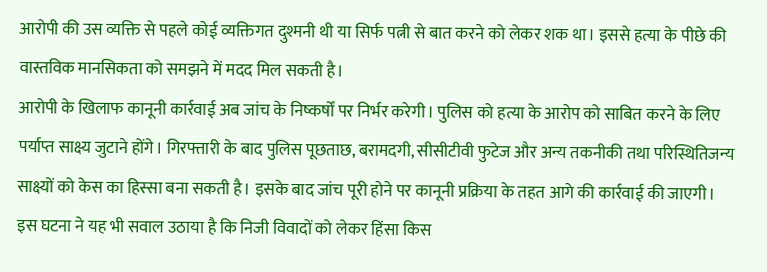आरोपी की उस व्यक्ति से पहले कोई व्यक्तिगत दुश्मनी थी या सिर्फ पत्नी से बात करने को लेकर शक था। इससे हत्या के पीछे की वास्तविक मानसिकता को समझने में मदद मिल सकती है।
आरोपी के खिलाफ कानूनी कार्रवाई अब जांच के निष्कर्षों पर निर्भर करेगी। पुलिस को हत्या के आरोप को साबित करने के लिए पर्याप्त साक्ष्य जुटाने होंगे। गिरफ्तारी के बाद पुलिस पूछताछ, बरामदगी, सीसीटीवी फुटेज और अन्य तकनीकी तथा परिस्थितिजन्य साक्ष्यों को केस का हिस्सा बना सकती है। इसके बाद जांच पूरी होने पर कानूनी प्रक्रिया के तहत आगे की कार्रवाई की जाएगी।
इस घटना ने यह भी सवाल उठाया है कि निजी विवादों को लेकर हिंसा किस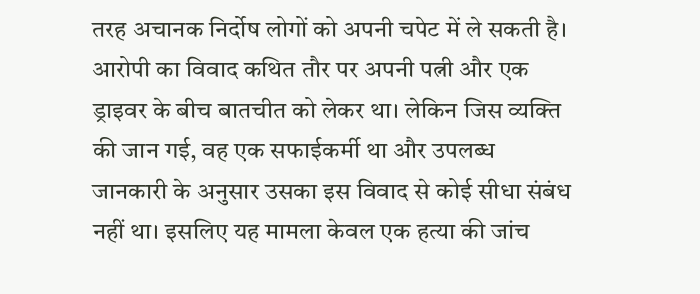तरह अचानक निर्दोष लोगों को अपनी चपेट में ले सकती है। आरोपी का विवाद कथित तौर पर अपनी पत्नी और एक ड्राइवर के बीच बातचीत को लेकर था। लेकिन जिस व्यक्ति की जान गई, वह एक सफाईकर्मी था और उपलब्ध जानकारी के अनुसार उसका इस विवाद से कोई सीधा संबंध नहीं था। इसलिए यह मामला केवल एक हत्या की जांच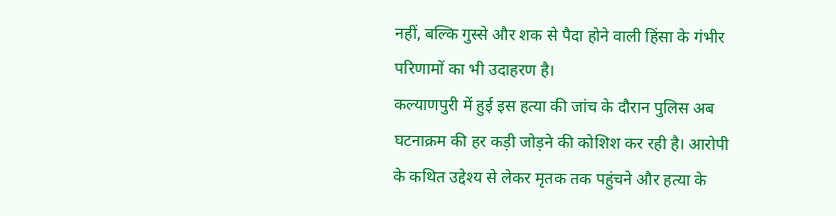नहीं, बल्कि गुस्से और शक से पैदा होने वाली हिंसा के गंभीर परिणामों का भी उदाहरण है।
कल्याणपुरी में हुई इस हत्या की जांच के दौरान पुलिस अब घटनाक्रम की हर कड़ी जोड़ने की कोशिश कर रही है। आरोपी के कथित उद्देश्य से लेकर मृतक तक पहुंचने और हत्या के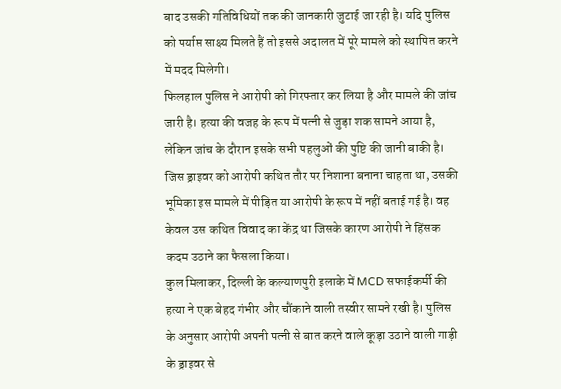बाद उसकी गतिविधियों तक की जानकारी जुटाई जा रही है। यदि पुलिस को पर्याप्त साक्ष्य मिलते हैं तो इससे अदालत में पूरे मामले को स्थापित करने में मदद मिलेगी।
फिलहाल पुलिस ने आरोपी को गिरफ्तार कर लिया है और मामले की जांच जारी है। हत्या की वजह के रूप में पत्नी से जुड़ा शक सामने आया है, लेकिन जांच के दौरान इसके सभी पहलुओं की पुष्टि की जानी बाकी है। जिस ड्राइवर को आरोपी कथित तौर पर निशाना बनाना चाहता था, उसकी भूमिका इस मामले में पीड़ित या आरोपी के रूप में नहीं बताई गई है। वह केवल उस कथित विवाद का केंद्र था जिसके कारण आरोपी ने हिंसक कदम उठाने का फैसला किया।
कुल मिलाकर, दिल्ली के कल्याणपुरी इलाके में MCD सफाईकर्मी की हत्या ने एक बेहद गंभीर और चौंकाने वाली तस्वीर सामने रखी है। पुलिस के अनुसार आरोपी अपनी पत्नी से बात करने वाले कूड़ा उठाने वाली गाड़ी के ड्राइवर से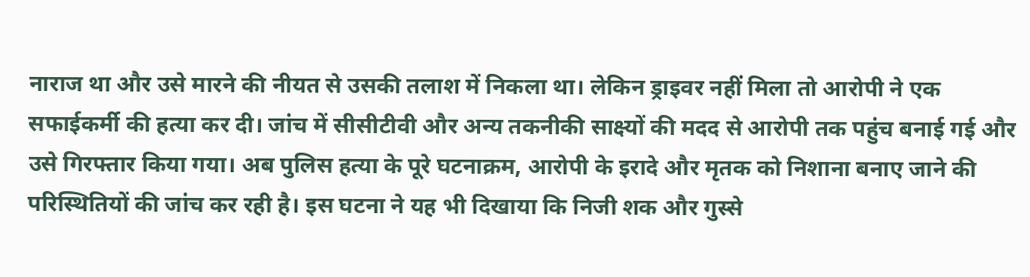नाराज था और उसे मारने की नीयत से उसकी तलाश में निकला था। लेकिन ड्राइवर नहीं मिला तो आरोपी ने एक सफाईकर्मी की हत्या कर दी। जांच में सीसीटीवी और अन्य तकनीकी साक्ष्यों की मदद से आरोपी तक पहुंच बनाई गई और उसे गिरफ्तार किया गया। अब पुलिस हत्या के पूरे घटनाक्रम, आरोपी के इरादे और मृतक को निशाना बनाए जाने की परिस्थितियों की जांच कर रही है। इस घटना ने यह भी दिखाया कि निजी शक और गुस्से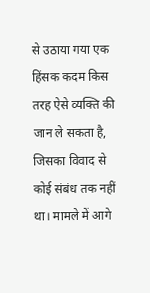से उठाया गया एक हिंसक कदम किस तरह ऐसे व्यक्ति की जान ले सकता है, जिसका विवाद से कोई संबंध तक नहीं था। मामले में आगे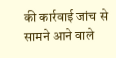की कार्रवाई जांच से सामने आने वाले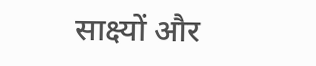साक्ष्यों और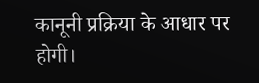कानूनी प्रक्रिया के आधार पर होगी।